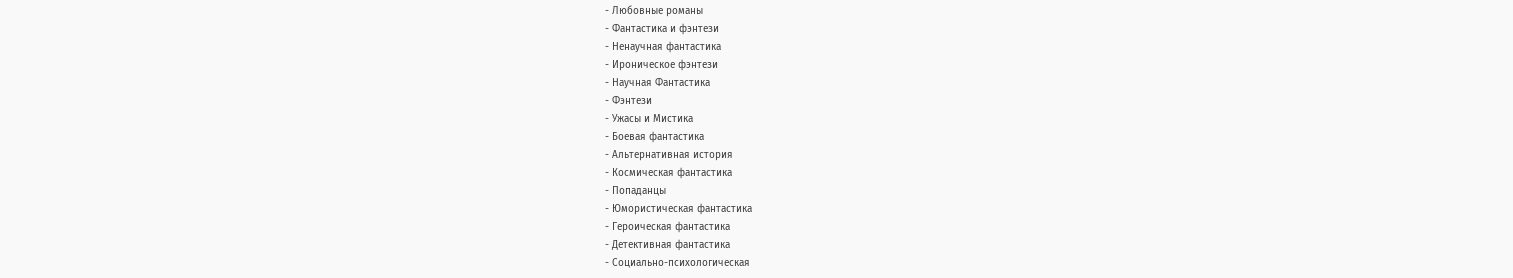- Любовные романы
- Фантастика и фэнтези
- Ненаучная фантастика
- Ироническое фэнтези
- Научная Фантастика
- Фэнтези
- Ужасы и Мистика
- Боевая фантастика
- Альтернативная история
- Космическая фантастика
- Попаданцы
- Юмористическая фантастика
- Героическая фантастика
- Детективная фантастика
- Социально-психологическая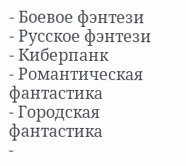- Боевое фэнтези
- Русское фэнтези
- Киберпанк
- Романтическая фантастика
- Городская фантастика
-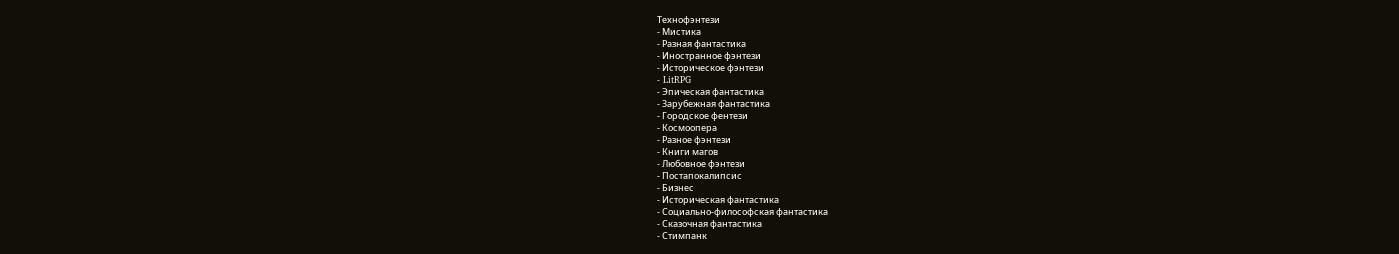Технофэнтези
- Мистика
- Разная фантастика
- Иностранное фэнтези
- Историческое фэнтези
- LitRPG
- Эпическая фантастика
- Зарубежная фантастика
- Городское фентези
- Космоопера
- Разное фэнтези
- Книги магов
- Любовное фэнтези
- Постапокалипсис
- Бизнес
- Историческая фантастика
- Социально-философская фантастика
- Сказочная фантастика
- Стимпанк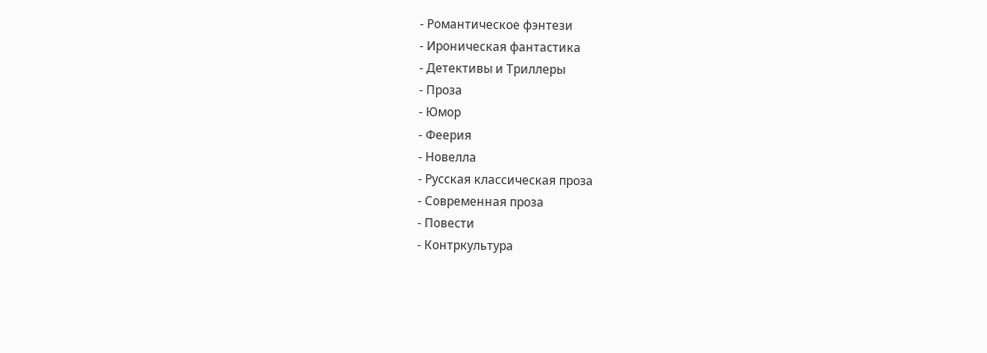- Романтическое фэнтези
- Ироническая фантастика
- Детективы и Триллеры
- Проза
- Юмор
- Феерия
- Новелла
- Русская классическая проза
- Современная проза
- Повести
- Контркультура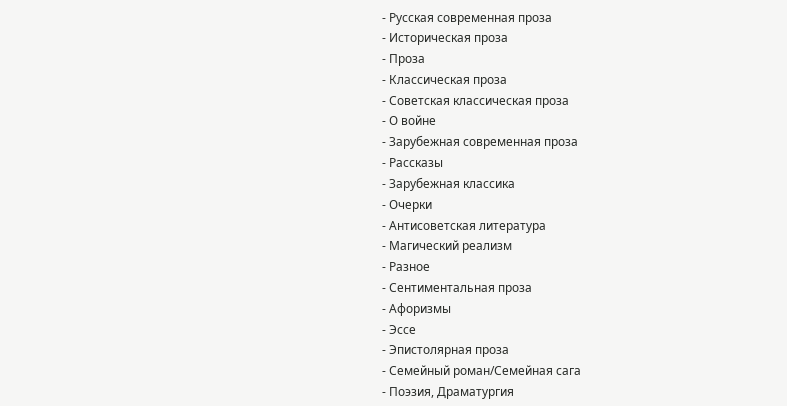- Русская современная проза
- Историческая проза
- Проза
- Классическая проза
- Советская классическая проза
- О войне
- Зарубежная современная проза
- Рассказы
- Зарубежная классика
- Очерки
- Антисоветская литература
- Магический реализм
- Разное
- Сентиментальная проза
- Афоризмы
- Эссе
- Эпистолярная проза
- Семейный роман/Семейная сага
- Поэзия, Драматургия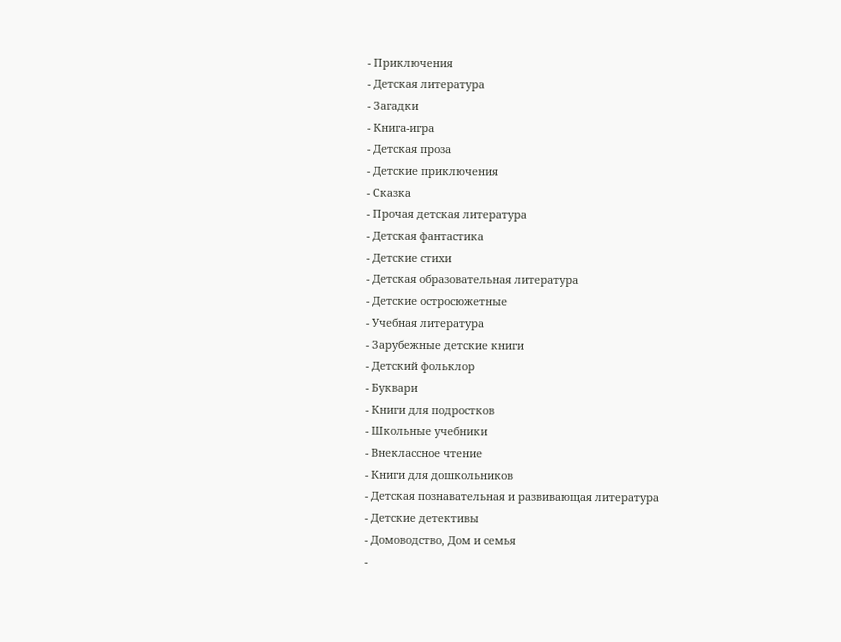- Приключения
- Детская литература
- Загадки
- Книга-игра
- Детская проза
- Детские приключения
- Сказка
- Прочая детская литература
- Детская фантастика
- Детские стихи
- Детская образовательная литература
- Детские остросюжетные
- Учебная литература
- Зарубежные детские книги
- Детский фольклор
- Буквари
- Книги для подростков
- Школьные учебники
- Внеклассное чтение
- Книги для дошкольников
- Детская познавательная и развивающая литература
- Детские детективы
- Домоводство, Дом и семья
-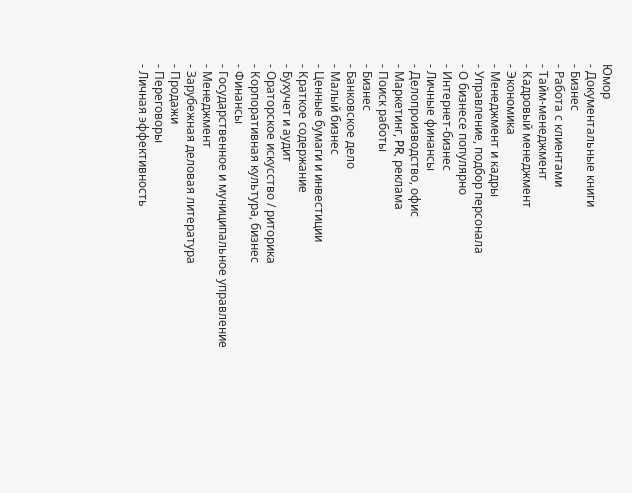Юмор
- Документальные книги
- Бизнес
- Работа с клиентами
- Тайм-менеджмент
- Кадровый менеджмент
- Экономика
- Менеджмент и кадры
- Управление, подбор персонала
- О бизнесе популярно
- Интернет-бизнес
- Личные финансы
- Делопроизводство, офис
- Маркетинг, PR, реклама
- Поиск работы
- Бизнес
- Банковское дело
- Малый бизнес
- Ценные бумаги и инвестиции
- Краткое содержание
- Бухучет и аудит
- Ораторское искусство / риторика
- Корпоративная культура, бизнес
- Финансы
- Государственное и муниципальное управление
- Менеджмент
- Зарубежная деловая литература
- Продажи
- Переговоры
- Личная эффективность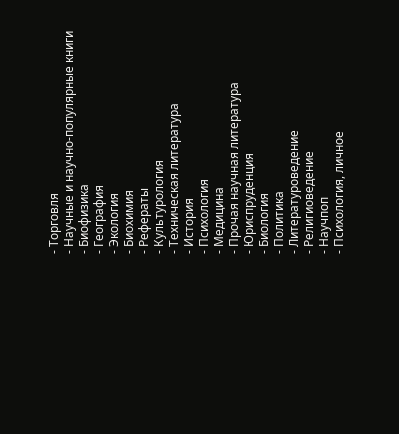- Торговля
- Научные и научно-популярные книги
- Биофизика
- География
- Экология
- Биохимия
- Рефераты
- Культурология
- Техническая литература
- История
- Психология
- Медицина
- Прочая научная литература
- Юриспруденция
- Биология
- Политика
- Литературоведение
- Религиоведение
- Научпоп
- Психология, личное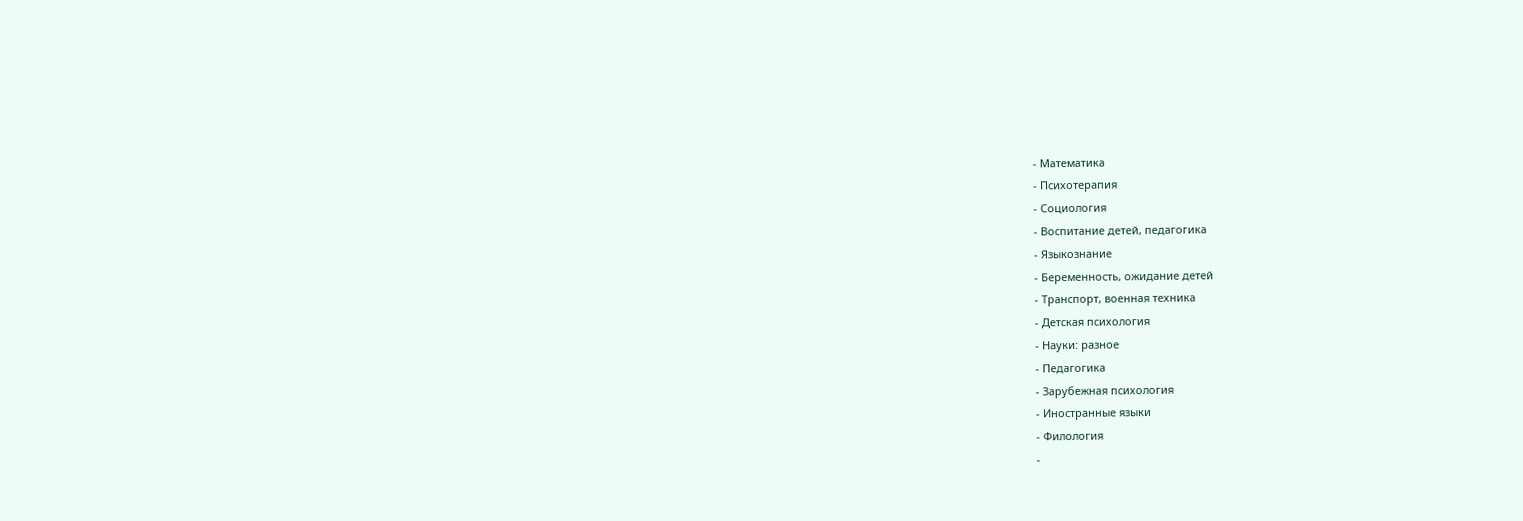- Математика
- Психотерапия
- Социология
- Воспитание детей, педагогика
- Языкознание
- Беременность, ожидание детей
- Транспорт, военная техника
- Детская психология
- Науки: разное
- Педагогика
- Зарубежная психология
- Иностранные языки
- Филология
-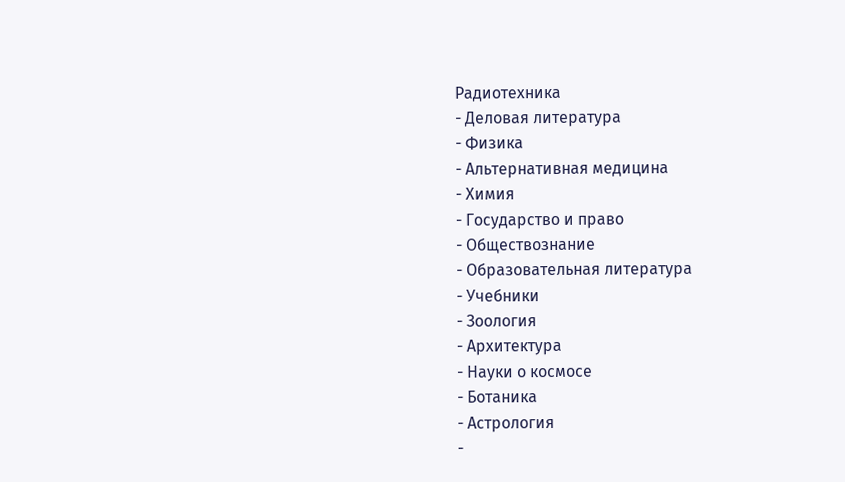Радиотехника
- Деловая литература
- Физика
- Альтернативная медицина
- Химия
- Государство и право
- Обществознание
- Образовательная литература
- Учебники
- Зоология
- Архитектура
- Науки о космосе
- Ботаника
- Астрология
-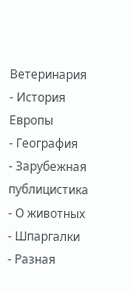Ветеринария
- История Европы
- География
- Зарубежная публицистика
- О животных
- Шпаргалки
- Разная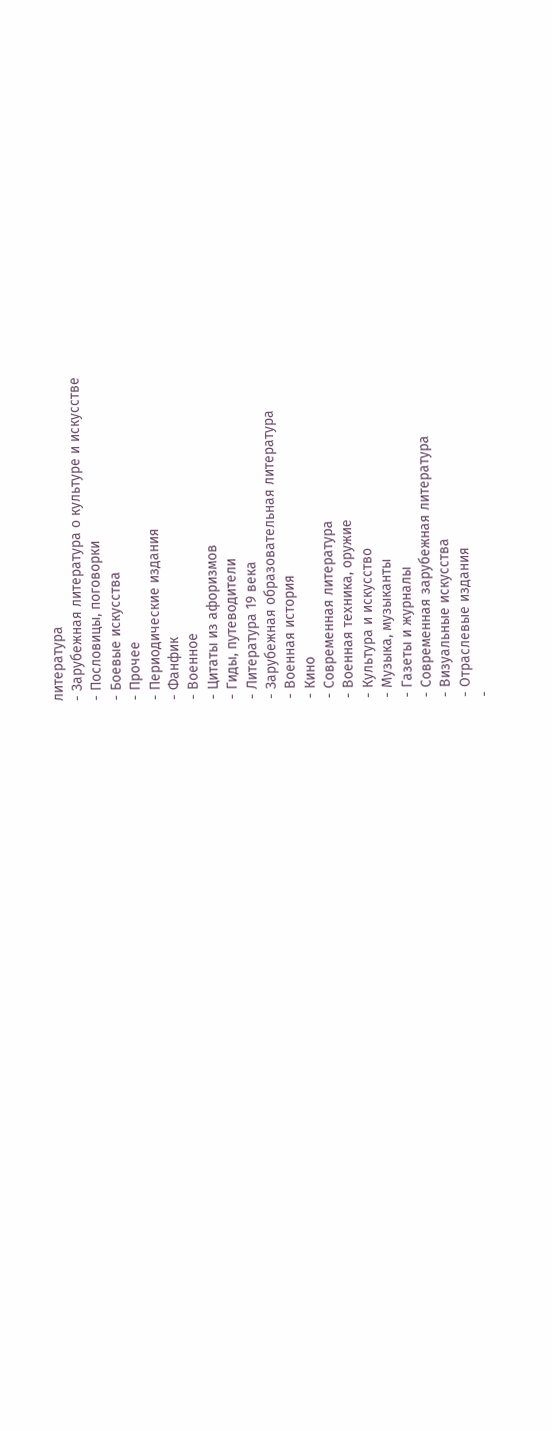литература
- Зарубежная литература о культуре и искусстве
- Пословицы, поговорки
- Боевые искусства
- Прочее
- Периодические издания
- Фанфик
- Военное
- Цитаты из афоризмов
- Гиды, путеводители
- Литература 19 века
- Зарубежная образовательная литература
- Военная история
- Кино
- Современная литература
- Военная техника, оружие
- Культура и искусство
- Музыка, музыканты
- Газеты и журналы
- Современная зарубежная литература
- Визуальные искусства
- Отраслевые издания
-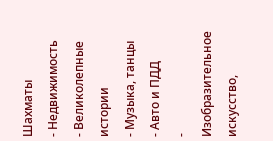Шахматы
- Недвижимость
- Великолепные истории
- Музыка, танцы
- Авто и ПДД
- Изобразительное искусство,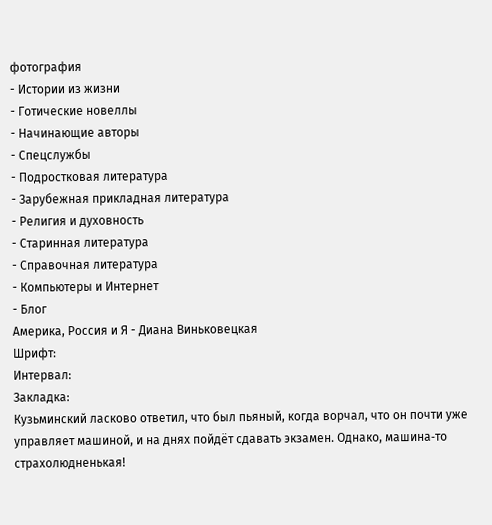фотография
- Истории из жизни
- Готические новеллы
- Начинающие авторы
- Спецслужбы
- Подростковая литература
- Зарубежная прикладная литература
- Религия и духовность
- Старинная литература
- Справочная литература
- Компьютеры и Интернет
- Блог
Америка, Россия и Я - Диана Виньковецкая
Шрифт:
Интервал:
Закладка:
Кузьминский ласково ответил, что был пьяный, когда ворчал, что он почти уже управляет машиной, и на днях пойдёт сдавать экзамен. Однако, машина‑то страхолюдненькая!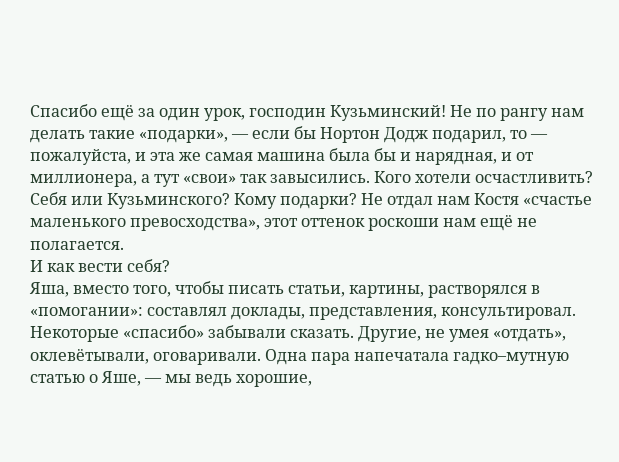Спасибо ещё за один урок, господин Кузьминский! Не по рангу нам делать такие «подарки», — если бы Нортон Додж подарил, то — пожалуйста, и эта же самая машина была бы и нарядная, и от миллионера, а тут «свои» так завысились. Кого хотели осчастливить? Себя или Кузьминского? Кому подарки? Не отдал нам Костя «счастье маленького превосходства», этот оттенок роскоши нам ещё не полагается.
И как вести себя?
Яша, вместо того, чтобы писать статьи, картины, растворялся в «помогании»: составлял доклады, представления, консультировал. Некоторые «спасибо» забывали сказать. Другие, не умея «отдать», оклевётывали, оговаривали. Одна пара напечатала гадко–мутную статью о Яше, — мы ведь хорошие,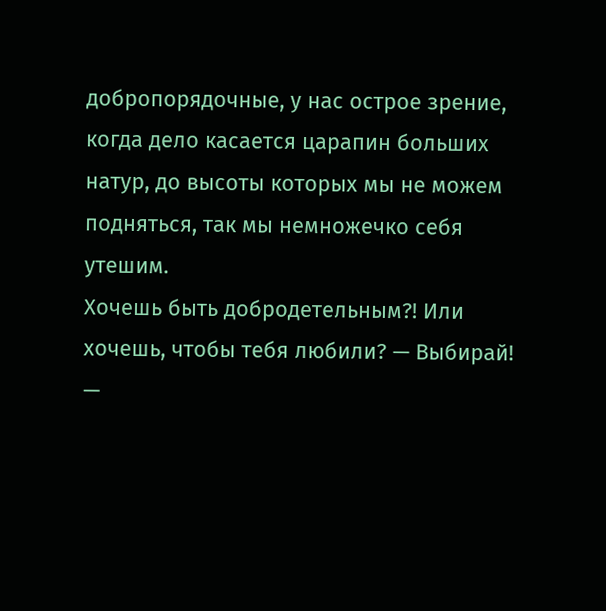добропорядочные, у нас острое зрение, когда дело касается царапин больших натур, до высоты которых мы не можем подняться, так мы немножечко себя утешим.
Хочешь быть добродетельным?! Или хочешь, чтобы тебя любили? — Выбирай! —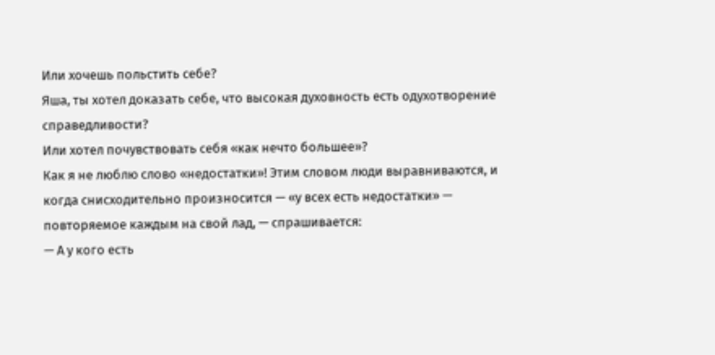Или хочешь польстить себе?
Яша, ты хотел доказать себе, что высокая духовность есть одухотворение справедливости?
Или хотел почувствовать себя «как нечто большее»?
Как я не люблю слово «недостатки»! Этим словом люди выравниваются, и когда снисходительно произносится — «у всех есть недостатки» — повторяемое каждым на свой лад, — спрашивается:
— А у кого есть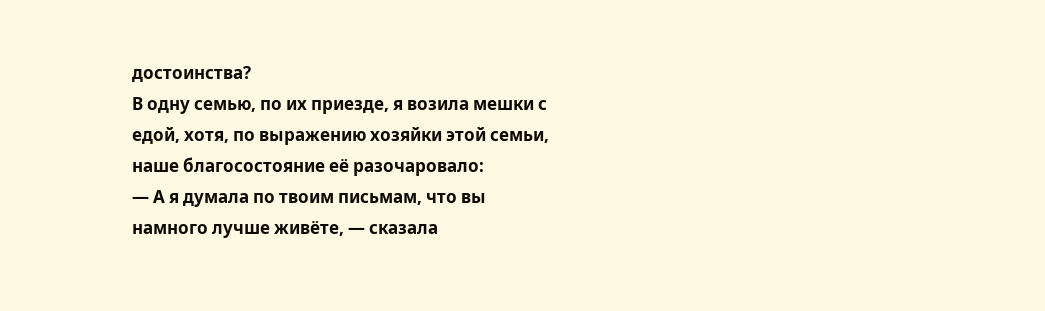достоинства?
В одну семью, по их приезде, я возила мешки с едой, хотя, по выражению хозяйки этой семьи, наше благосостояние её разочаровало:
— А я думала по твоим письмам, что вы намного лучше живёте, — сказала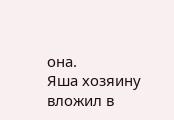она.
Яша хозяину вложил в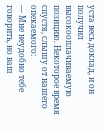уста весь доклад, и он получил высокооплачиваемую позицию. Некоторое время спустя, слышу от нашего опекаемого:
— Мне неудобно тебе говорить, но ваш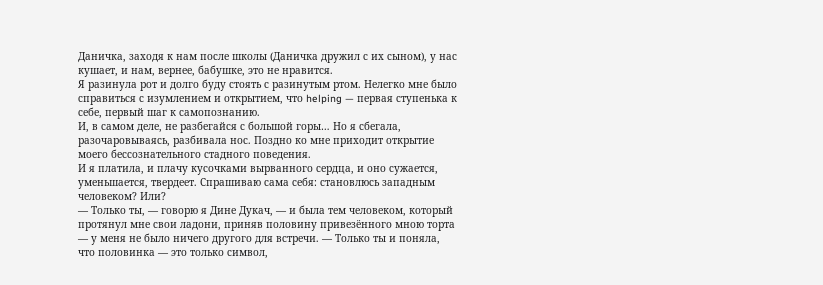Даничка, заходя к нам после школы (Даничка дружил с их сыном), у нас кушает, и нам, вернее, бабушке, это не нравится.
Я разинула рот и долго буду стоять с разинутым ртом. Нелегко мне было справиться с изумлением и открытием, что helping — первая ступенька к себе, первый шаг к самопознанию.
И, в самом деле, не разбегайся с большой горы… Но я сбегала, разочаровываясь, разбивала нос. Поздно ко мне приходит открытие моего бессознательного стадного поведения.
И я платила, и плачу кусочками вырванного сердца, и оно сужается, уменьшается, твердеет. Спрашиваю сама себя: становлюсь западным человеком? Или?
— Только ты, — говорю я Дине Дукач, — и была тем человеком, который протянул мне свои ладони, приняв половину привезённого мною торта — у меня не было ничего другого для встречи. — Только ты и поняла, что половинка — это только символ,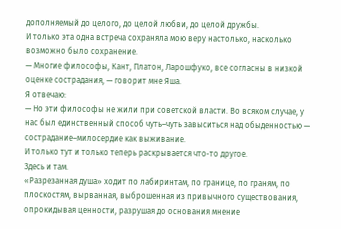дополняемый до целого, до целой любви, до целой дружбы.
И только эта одна встреча сохраняла мою веру настолько, насколько возможно было сохранение.
— Многие философы, Кант, Платон, Ларошфуко, все согласны в низкой оценке сострадания, — говорит мне Яша.
Я отвечаю:
— Но эти философы не жили при советской власти. Во всяком случае, у нас был единственный способ чуть–чуть завыситься над обыденностью — сострадание–милосердие как выживание.
И только тут и только теперь раскрывается что‑то другое.
Здесь и там.
«Разрезанная душа» ходит по лабиринтам, по границе, по граням, по плоскостям, вырванная, выброшенная из привычного существования, опрокидывая ценности, разрушая до основания мнение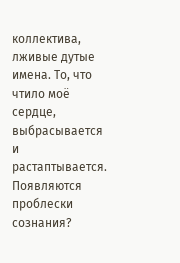коллектива, лживые дутые имена. То, что чтило моё сердце, выбрасывается и растаптывается. Появляются проблески сознания?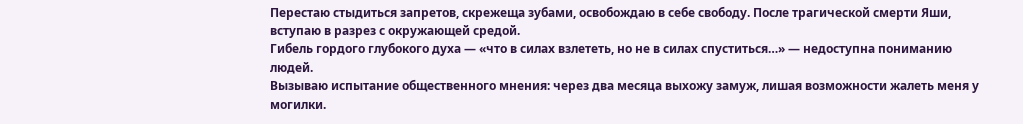Перестаю стыдиться запретов, скрежеща зубами, освобождаю в себе свободу. После трагической смерти Яши, вступаю в разрез с окружающей средой.
Гибель гордого глубокого духа — «что в силах взлететь, но не в силах спуститься…» — недоступна пониманию людей.
Вызываю испытание общественного мнения: через два месяца выхожу замуж, лишая возможности жалеть меня у могилки.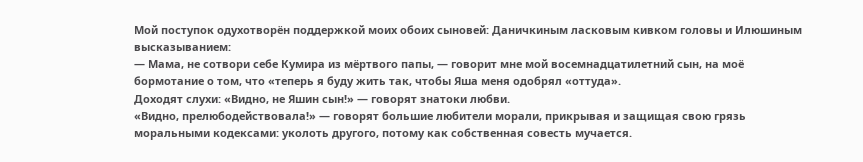Мой поступок одухотворён поддержкой моих обоих сыновей: Даничкиным ласковым кивком головы и Илюшиным высказыванием:
— Мама, не сотвори себе Кумира из мёртвого папы, — говорит мне мой восемнадцатилетний сын, на моё бормотание о том, что «теперь я буду жить так, чтобы Яша меня одобрял «оттуда».
Доходят слухи: «Видно, не Яшин сын!» — говорят знатоки любви.
«Видно, прелюбодействовала!» — говорят большие любители морали, прикрывая и защищая свою грязь моральными кодексами: уколоть другого, потому как собственная совесть мучается.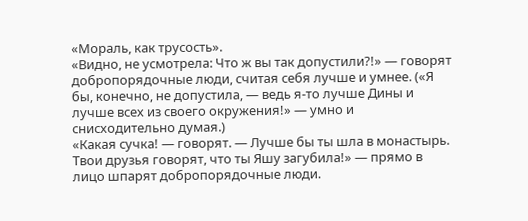«Мораль, как трусость».
«Видно, не усмотрела: Что ж вы так допустили?!» — говорят добропорядочные люди, считая себя лучше и умнее. («Я бы, конечно, не допустила, — ведь я‑то лучше Дины и лучше всех из своего окружения!» — умно и снисходительно думая.)
«Какая сучка! — говорят. — Лучше бы ты шла в монастырь. Твои друзья говорят, что ты Яшу загубила!» — прямо в лицо шпарят добропорядочные люди.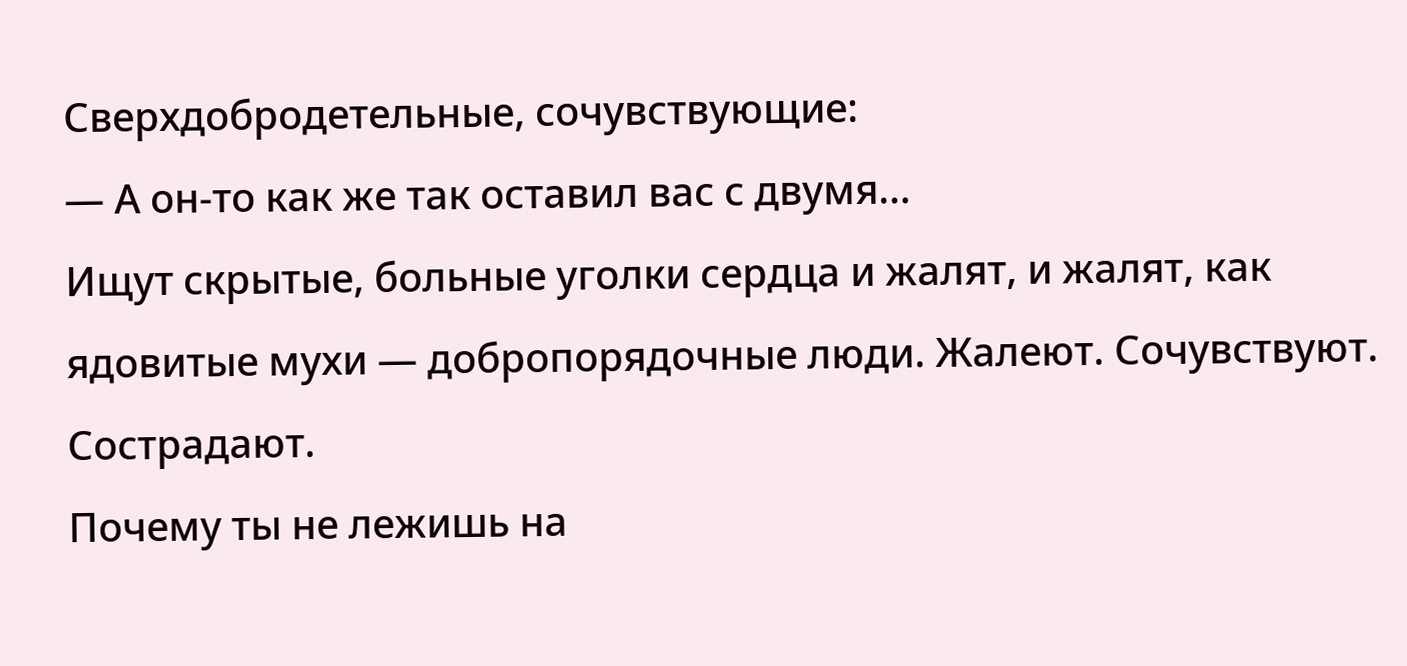Сверхдобродетельные, сочувствующие:
— А он‑то как же так оставил вас с двумя…
Ищут скрытые, больные уголки сердца и жалят, и жалят, как ядовитые мухи — добропорядочные люди. Жалеют. Сочувствуют. Сострадают.
Почему ты не лежишь на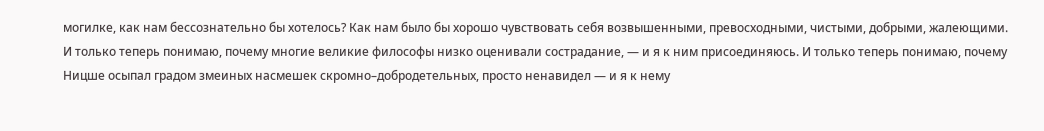могилке, как нам бессознательно бы хотелось? Как нам было бы хорошо чувствовать себя возвышенными, превосходными, чистыми, добрыми, жалеющими.
И только теперь понимаю, почему многие великие философы низко оценивали сострадание, — и я к ним присоединяюсь. И только теперь понимаю, почему Ницше осыпал градом змеиных насмешек скромно–добродетельных, просто ненавидел — и я к нему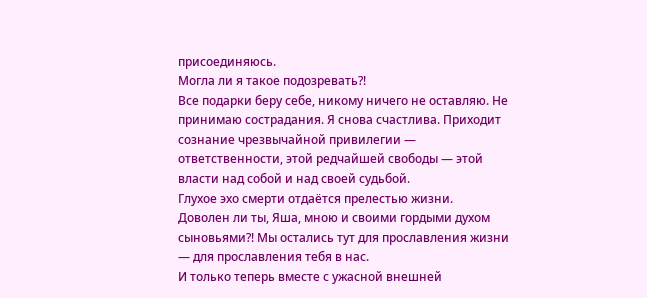присоединяюсь.
Могла ли я такое подозревать?!
Все подарки беру себе, никому ничего не оставляю. Не принимаю сострадания. Я снова счастлива. Приходит сознание чрезвычайной привилегии — ответственности, этой редчайшей свободы — этой власти над собой и над своей судьбой.
Глухое эхо смерти отдаётся прелестью жизни.
Доволен ли ты, Яша, мною и своими гордыми духом сыновьями?! Мы остались тут для прославления жизни — для прославления тебя в нас.
И только теперь вместе с ужасной внешней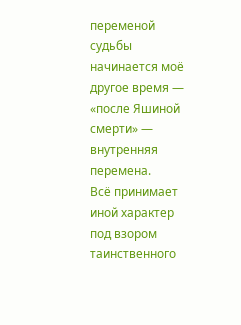переменой судьбы начинается моё другое время — «после Яшиной смерти» — внутренняя перемена.
Всё принимает иной характер под взором таинственного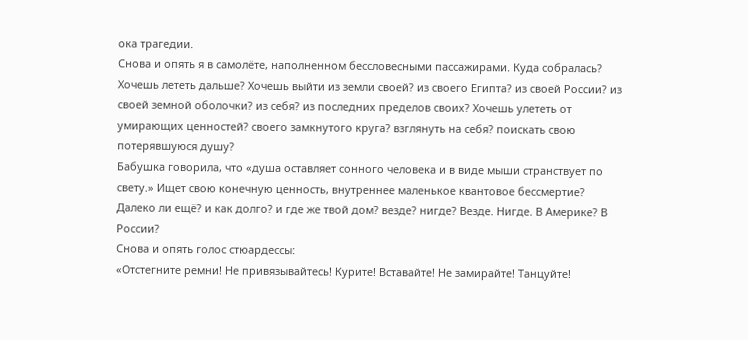ока трагедии.
Снова и опять я в самолёте, наполненном бессловесными пассажирами. Куда собралась? Хочешь лететь дальше? Хочешь выйти из земли своей? из своего Египта? из своей России? из своей земной оболочки? из себя? из последних пределов своих? Хочешь улететь от умирающих ценностей? своего замкнутого круга? взглянуть на себя? поискать свою потерявшуюся душу?
Бабушка говорила, что «душа оставляет сонного человека и в виде мыши странствует по свету.» Ищет свою конечную ценность, внутреннее маленькое квантовое бессмертие?
Далеко ли ещё? и как долго? и где же твой дом? везде? нигде? Везде. Нигде. В Америке? В России?
Снова и опять голос стюардессы:
«Отстегните ремни! Не привязывайтесь! Курите! Вставайте! Не замирайте! Танцуйте!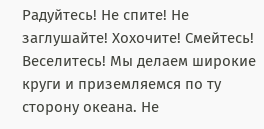Радуйтесь! Не спите! Не заглушайте! Хохочите! Смейтесь! Веселитесь! Мы делаем широкие круги и приземляемся по ту сторону океана. Не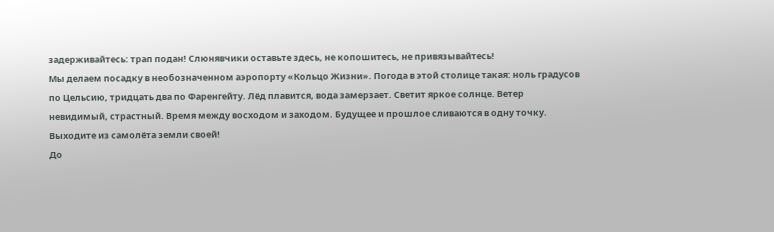задерживайтесь: трап подан! Слюнявчики оставьте здесь, не копошитесь, не привязывайтесь!
Мы делаем посадку в необозначенном аэропорту «Кольцо Жизни». Погода в этой столице такая: ноль градусов по Цельсию, тридцать два по Фаренгейту. Лёд плавится, вода замерзает. Светит яркое солнце. Ветер невидимый, страстный. Время между восходом и заходом. Будущее и прошлое сливаются в одну точку.
Выходите из самолёта земли своей!
До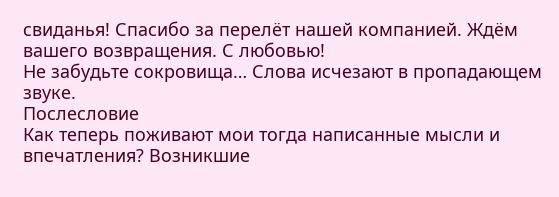свиданья! Спасибо за перелёт нашей компанией. Ждём вашего возвращения. С любовью!
Не забудьте сокровища… Слова исчезают в пропадающем звуке.
Послесловие
Как теперь поживают мои тогда написанные мысли и впечатления? Возникшие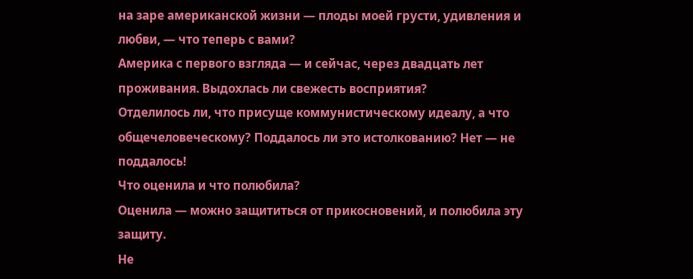на заре американской жизни — плоды моей грусти, удивления и любви, — что теперь с вами?
Америка с первого взгляда — и сейчас, через двадцать лет проживания. Выдохлась ли свежесть восприятия?
Отделилось ли, что присуще коммунистическому идеалу, а что общечеловеческому? Поддалось ли это истолкованию? Нет — не поддалось!
Что оценила и что полюбила?
Оценила — можно защититься от прикосновений, и полюбила эту защиту.
Не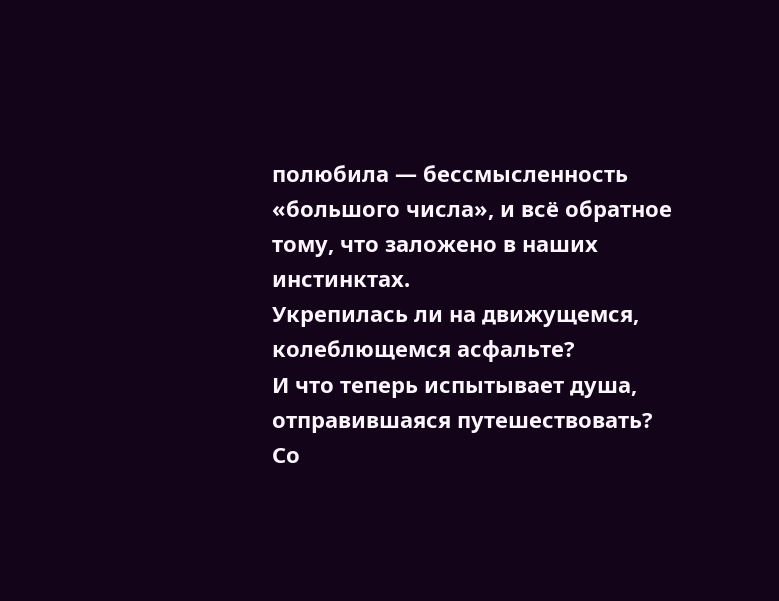полюбила — бессмысленность «большого числа», и всё обратное тому, что заложено в наших инстинктах.
Укрепилась ли на движущемся, колеблющемся асфальте?
И что теперь испытывает душа, отправившаяся путешествовать?
Со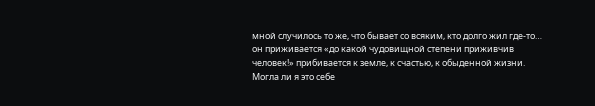мной случилось то же, что бывает со всяким, кто долго жил где‑то… он приживается «до какой чудовищной степени приживчив человек!» прибивается к земле, к счастью, к обыденной жизни.
Могла ли я это себе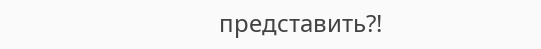представить?!